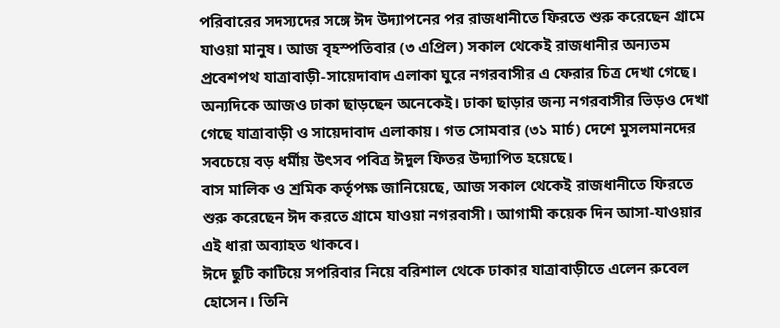পরিবারের সদস্যদের সঙ্গে ঈদ উদ্যাপনের পর রাজধানীতে ফিরতে শুরু করেছেন গ্রামে যাওয়া মানুষ। আজ বৃহস্পতিবার (৩ এপ্রিল) সকাল থেকেই রাজধানীর অন্যতম প্রবেশপথ যাত্রাবাড়ী-সায়েদাবাদ এলাকা ঘুরে নগরবাসীর এ ফেরার চিত্র দেখা গেছে।
অন্যদিকে আজও ঢাকা ছাড়ছেন অনেকেই। ঢাকা ছাড়ার জন্য নগরবাসীর ভিড়ও দেখা গেছে যাত্রাবাড়ী ও সায়েদাবাদ এলাকায়। গত সোমবার (৩১ মার্চ) দেশে মুসলমানদের সবচেয়ে বড় ধর্মীয় উৎসব পবিত্র ঈদুল ফিতর উদ্যাপিত হয়েছে।
বাস মালিক ও শ্রমিক কর্তৃপক্ষ জানিয়েছে, আজ সকাল থেকেই রাজধানীতে ফিরতে শুরু করেছেন ঈদ করতে গ্রামে যাওয়া নগরবাসী। আগামী কয়েক দিন আসা-যাওয়ার এই ধারা অব্যাহত থাকবে।
ঈদে ছুটি কাটিয়ে সপরিবার নিয়ে বরিশাল থেকে ঢাকার যাত্রাবাড়ীতে এলেন রুবেল হোসেন। তিনি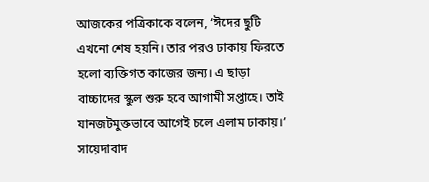আজকের পত্রিকাকে বলেন, ‘ঈদের ছুটি এখনো শেষ হয়নি। তার পরও ঢাকায় ফিরতে হলো ব্যক্তিগত কাজের জন্য। এ ছাড়া বাচ্চাদের স্কুল শুরু হবে আগামী সপ্তাহে। তাই যানজটমুক্তভাবে আগেই চলে এলাম ঢাকায়।’
সায়েদাবাদ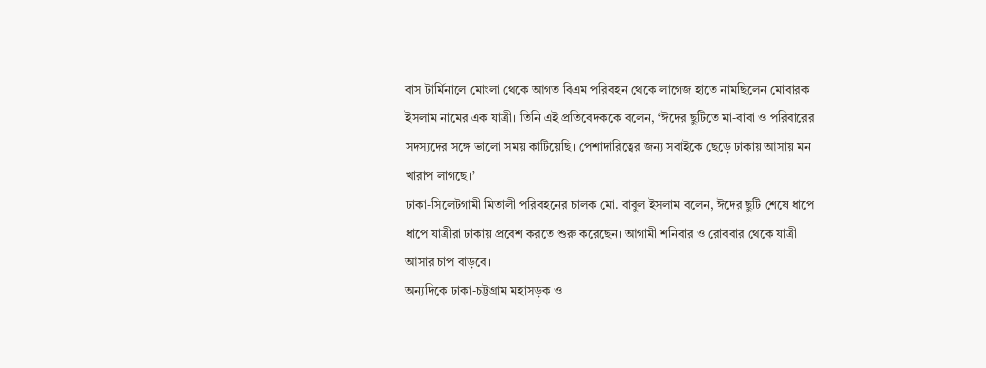বাস টার্মিনালে মোংলা থেকে আগত বিএম পরিবহন থেকে লাগেজ হাতে নামছিলেন মোবারক ইসলাম নামের এক যাত্রী। তিনি এই প্রতিবেদককে বলেন, ‘ঈদের ছুটিতে মা-বাবা ও পরিবারের সদস্যদের সঙ্গে ভালো সময় কাটিয়েছি। পেশাদারিত্বের জন্য সবাইকে ছেড়ে ঢাকায় আসায় মন খারাপ লাগছে।’
ঢাকা-সিলেটগামী মিতালী পরিবহনের চালক মো. বাবুল ইসলাম বলেন, ঈদের ছুটি শেষে ধাপে ধাপে যাত্রীরা ঢাকায় প্রবেশ করতে শুরু করেছেন। আগামী শনিবার ও রোববার থেকে যাত্রী আসার চাপ বাড়বে।
অন্যদিকে ঢাকা-চট্টগ্রাম মহাসড়ক ও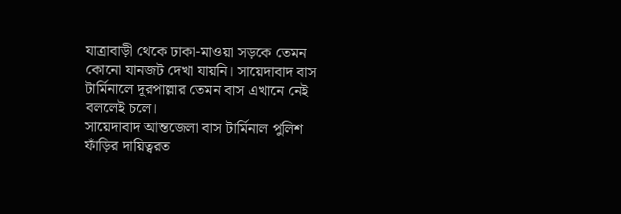যাত্রাবাড়ী থেকে ঢাকা-মাওয়া সড়কে তেমন কোনো যানজট দেখা যায়নি। সায়েদাবাদ বাস টার্মিনালে দূরপাল্লার তেমন বাস এখানে নেই বললেই চলে।
সায়েদাবাদ আন্তজেলা বাস টার্মিনাল পুলিশ ফাঁড়ির দায়িত্বরত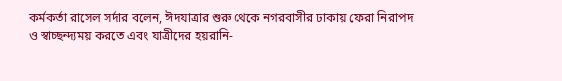কর্মকর্তা রাসেল সর্দার বলেন, ঈদযাত্রার শুরু থেকে নগরবাসীর ঢাকায় ফেরা নিরাপদ ও স্বাচ্ছন্দ্যময় করতে এবং যাত্রীদের হয়রানি-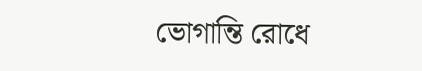ভোগান্তি রোধে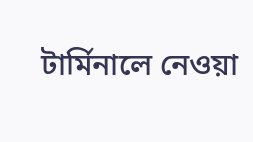টার্মিনালে নেওয়া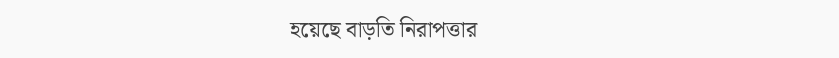হয়েছে বাড়তি নিরাপত্তার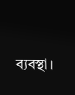ব্যবস্থা।